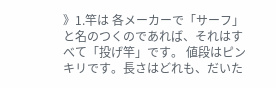》1.竿は 各メーカーで「サーフ」と名のつくのであれば、それはすべて「投げ竿」です。 値段はピンキリです。長さはどれも、だいた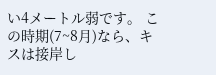い4メートル弱です。 この時期(7~8月)なら、キスは接岸し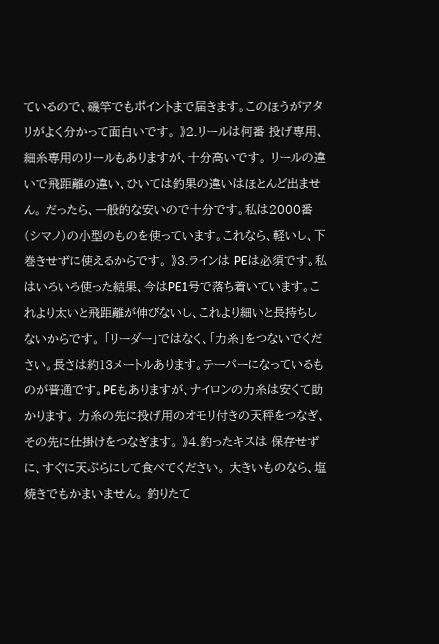ているので、磯竿でもポイントまで届きます。このほうがアタリがよく分かって面白いです。 》2.リールは何番 投げ専用、細糸専用のリールもありますが、十分高いです。 リールの違いで飛距離の違い、ひいては釣果の違いはほとんど出ません。 だったら、一般的な安いので十分です。私は2000番(シマノ)の小型のものを使っています。これなら、軽いし、下巻きせずに使えるからです。 》3.ラインは PEは必須です。私はいろいろ使った結果、今はPE1号で落ち着いています。これより太いと飛距離が伸びないし、これより細いと長持ちしないからです。 「リーダー」ではなく、「力糸」をつないでください。長さは約13メートルあります。テーパーになっているものが普通です。PEもありますが、ナイロンの力糸は安くて助かります。 力糸の先に投げ用のオモリ付きの天秤をつなぎ、その先に仕掛けをつなぎます。 》4.釣ったキスは 保存せずに、すぐに天ぷらにして食べてください。 大きいものなら、塩焼きでもかまいません。 釣りたて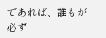であれば、誰もが必ず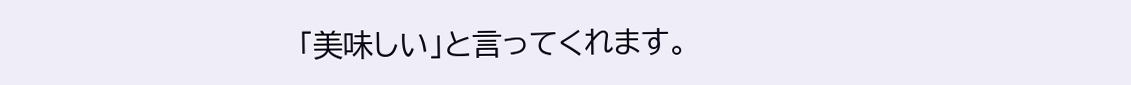「美味しい」と言ってくれます。